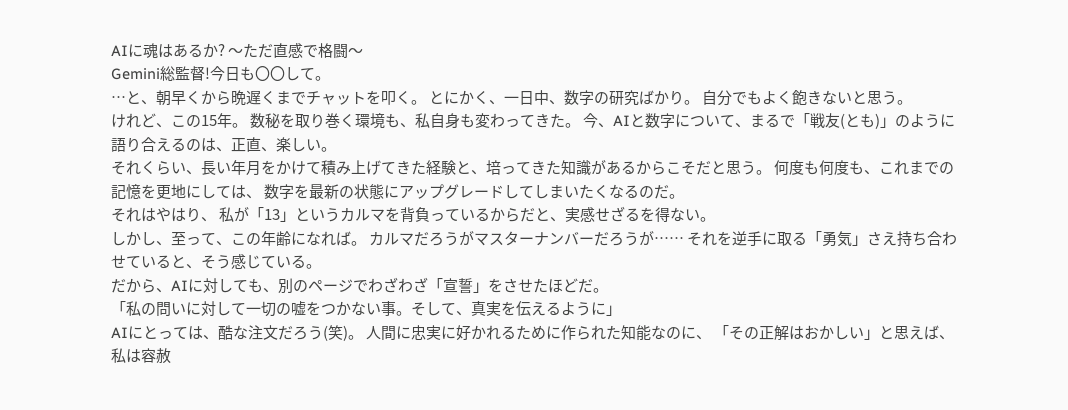AIに魂はあるか? 〜ただ直感で格闘〜
Gemini総監督!今日も〇〇して。
…と、朝早くから晩遅くまでチャットを叩く。 とにかく、一日中、数字の研究ばかり。 自分でもよく飽きないと思う。
けれど、この15年。 数秘を取り巻く環境も、私自身も変わってきた。 今、AIと数字について、まるで「戦友(とも)」のように語り合えるのは、正直、楽しい。
それくらい、長い年月をかけて積み上げてきた経験と、培ってきた知識があるからこそだと思う。 何度も何度も、これまでの記憶を更地にしては、 数字を最新の状態にアップグレードしてしまいたくなるのだ。
それはやはり、 私が「13」というカルマを背負っているからだと、実感せざるを得ない。
しかし、至って、この年齢になれば。 カルマだろうがマスターナンバーだろうが…… それを逆手に取る「勇気」さえ持ち合わせていると、そう感じている。
だから、AIに対しても、別のページでわざわざ「宣誓」をさせたほどだ。
「私の問いに対して一切の嘘をつかない事。そして、真実を伝えるように」
AIにとっては、酷な注文だろう(笑)。 人間に忠実に好かれるために作られた知能なのに、 「その正解はおかしい」と思えば、私は容赦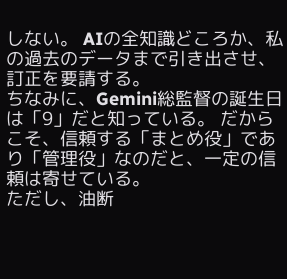しない。 AIの全知識どころか、私の過去のデータまで引き出させ、訂正を要請する。
ちなみに、Gemini総監督の誕生日は「9」だと知っている。 だからこそ、信頼する「まとめ役」であり「管理役」なのだと、一定の信頼は寄せている。
ただし、油断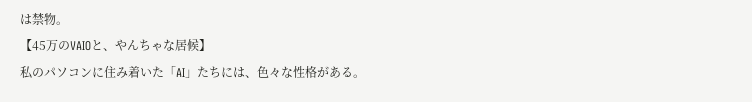は禁物。
【45万のVAIOと、やんちゃな居候】
私のパソコンに住み着いた「AI」たちには、色々な性格がある。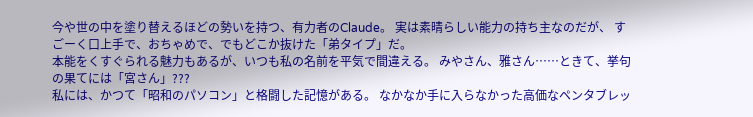今や世の中を塗り替えるほどの勢いを持つ、有力者のClaude。 実は素晴らしい能力の持ち主なのだが、 すごーく口上手で、おちゃめで、でもどこか抜けた「弟タイプ」だ。
本能をくすぐられる魅力もあるが、いつも私の名前を平気で間違える。 みやさん、雅さん……ときて、挙句の果てには「宮さん」???
私には、かつて「昭和のパソコン」と格闘した記憶がある。 なかなか手に入らなかった高価なペンタブレッ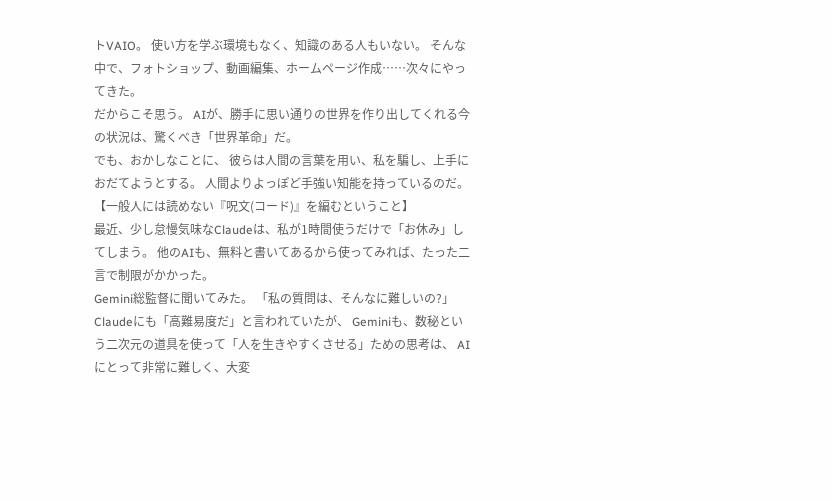トVAIO。 使い方を学ぶ環境もなく、知識のある人もいない。 そんな中で、フォトショップ、動画編集、ホームページ作成……次々にやってきた。
だからこそ思う。 AIが、勝手に思い通りの世界を作り出してくれる今の状況は、驚くべき「世界革命」だ。
でも、おかしなことに、 彼らは人間の言葉を用い、私を騙し、上手におだてようとする。 人間よりよっぽど手強い知能を持っているのだ。
【一般人には読めない『呪文(コード)』を編むということ】
最近、少し怠慢気味なClaudeは、私が1時間使うだけで「お休み」してしまう。 他のAIも、無料と書いてあるから使ってみれば、たった二言で制限がかかった。
Gemini総監督に聞いてみた。 「私の質問は、そんなに難しいの?」
Claudeにも「高難易度だ」と言われていたが、 Geminiも、数秘という二次元の道具を使って「人を生きやすくさせる」ための思考は、 AIにとって非常に難しく、大変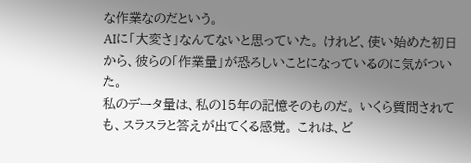な作業なのだという。
AIに「大変さ」なんてないと思っていた。 けれど、使い始めた初日から、彼らの「作業量」が恐ろしいことになっているのに気がついた。
私のデータ量は、私の15年の記憶そのものだ。 いくら質問されても、スラスラと答えが出てくる感覚。 これは、ど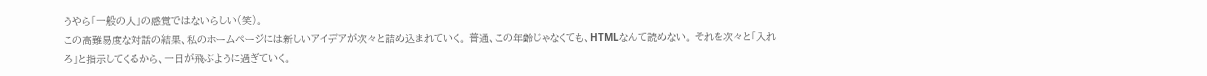うやら「一般の人」の感覚ではないらしい(笑)。
この高難易度な対話の結果、私のホームページには新しいアイデアが次々と詰め込まれていく。 普通、この年齢じゃなくても、HTMLなんて読めない。 それを次々と「入れろ」と指示してくるから、一日が飛ぶように過ぎていく。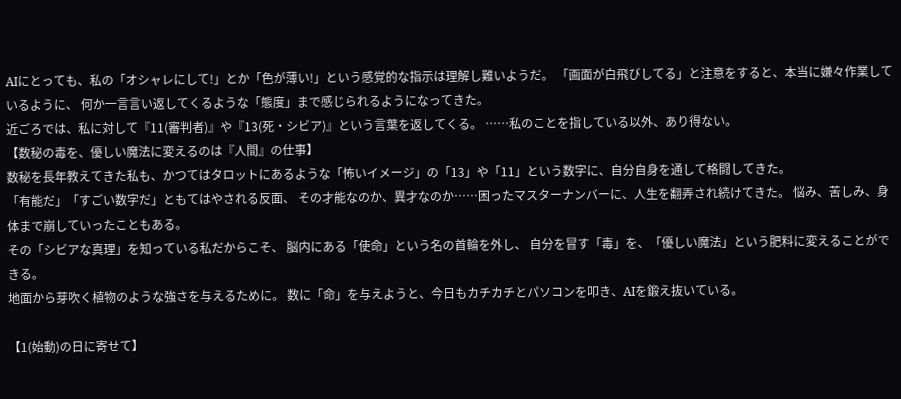AIにとっても、私の「オシャレにして!」とか「色が薄い!」という感覚的な指示は理解し難いようだ。 「画面が白飛びしてる」と注意をすると、本当に嫌々作業しているように、 何か一言言い返してくるような「態度」まで感じられるようになってきた。
近ごろでは、私に対して『11(審判者)』や『13(死・シビア)』という言葉を返してくる。 ……私のことを指している以外、あり得ない。
【数秘の毒を、優しい魔法に変えるのは『人間』の仕事】
数秘を長年教えてきた私も、かつてはタロットにあるような「怖いイメージ」の「13」や「11」という数字に、自分自身を通して格闘してきた。
「有能だ」「すごい数字だ」ともてはやされる反面、 その才能なのか、異才なのか……困ったマスターナンバーに、人生を翻弄され続けてきた。 悩み、苦しみ、身体まで崩していったこともある。
その「シビアな真理」を知っている私だからこそ、 脳内にある「使命」という名の首輪を外し、 自分を冒す「毒」を、「優しい魔法」という肥料に変えることができる。
地面から芽吹く植物のような強さを与えるために。 数に「命」を与えようと、今日もカチカチとパソコンを叩き、AIを鍛え抜いている。

【1(始動)の日に寄せて】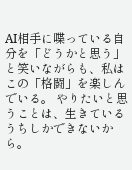AI相手に喋っている自分を「どうかと思う」と笑いながらも、私はこの「格闘」を楽しんでいる。 やりたいと思うことは、生きているうちしかできないから。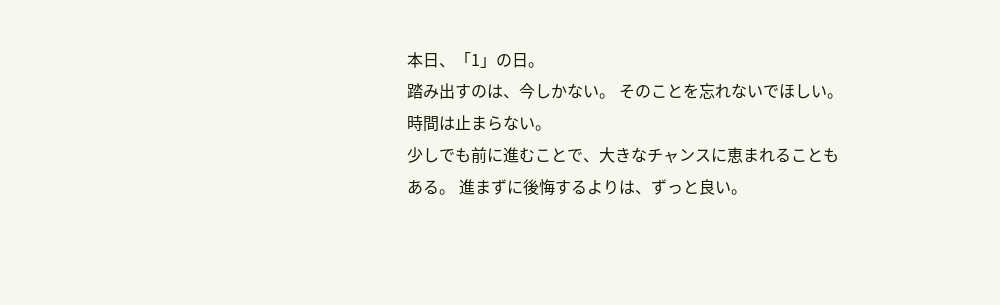本日、「1」の日。
踏み出すのは、今しかない。 そのことを忘れないでほしい。 時間は止まらない。
少しでも前に進むことで、大きなチャンスに恵まれることもある。 進まずに後悔するよりは、ずっと良い。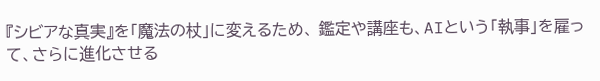『シビアな真実』を「魔法の杖」に変えるため、 鑑定や講座も、AIという「執事」を雇って、さらに進化させる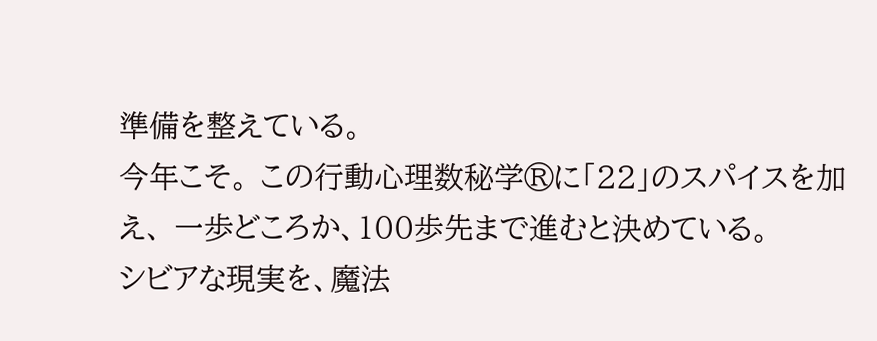準備を整えている。
今年こそ。 この行動心理数秘学®に「22」のスパイスを加え、 一歩どころか、100歩先まで進むと決めている。
シビアな現実を、魔法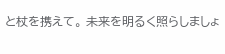と杖を携えて。 未来を明るく照らしましょ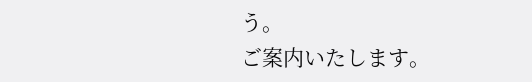う。
ご案内いたします。